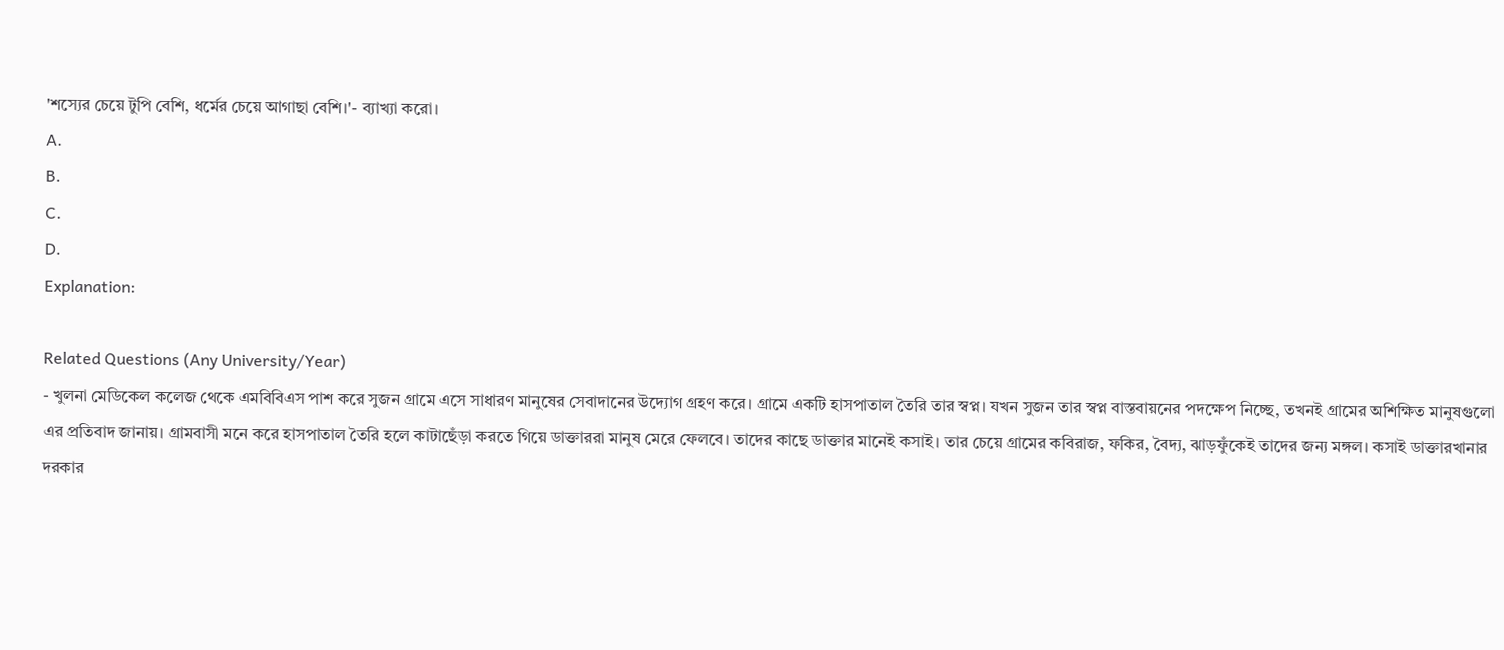'শস্যের চেয়ে টুপি বেশি, ধর্মের চেয়ে আগাছা বেশি।'- ব্যাখ্যা করো।
A.
B.
C.
D.
Explanation:

Related Questions (Any University/Year)
- খুলনা মেডিকেল কলেজ থেকে এমবিবিএস পাশ করে সুজন গ্রামে এসে সাধারণ মানুষের সেবাদানের উদ্যোগ গ্রহণ করে। গ্রামে একটি হাসপাতাল তৈরি তার স্বপ্ন। যখন সুজন তার স্বপ্ন বাস্তবায়নের পদক্ষেপ নিচ্ছে, তখনই গ্রামের অশিক্ষিত মানুষগুলো এর প্রতিবাদ জানায়। গ্রামবাসী মনে করে হাসপাতাল তৈরি হলে কাটাছেঁড়া করতে গিয়ে ডাক্তাররা মানুষ মেরে ফেলবে। তাদের কাছে ডাক্তার মানেই কসাই। তার চেয়ে গ্রামের কবিরাজ, ফকির, বৈদ্য, ঝাড়ফুঁকেই তাদের জন্য মঙ্গল। কসাই ডাক্তারখানার দরকার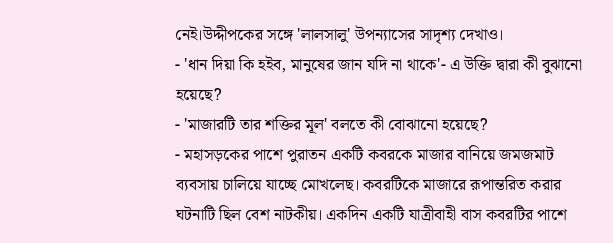নেই।উদ্দীপকের সঙ্গে 'লালসালু' উপন্যাসের সাদৃশ্য দেখাও।
- 'ধান দিয়া কি হইব, মানুষের জান যদি না থাকে'- এ উক্তি দ্বারা কী বুঝানো হয়েছে?
- 'মাজারটি তার শক্তির মূল' বলতে কী বোঝানো হয়েছে?
- মহাসড়কের পাশে পুরাতন একটি কবরকে মাজার বানিয়ে জমজমাট ব্যবসায় চালিয়ে যাচ্ছে মোখলেছ। কবরটিকে মাজারে রূপান্তরিত করার ঘটনাটি ছিল বেশ নাটকীয়। একদিন একটি যাত্রীবাহী বাস কবরটির পাশে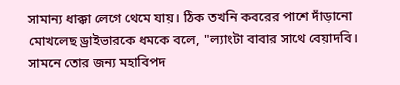সামান্য ধাক্কা লেগে থেমে যায়। ঠিক তখনি কবরের পাশে দাঁড়ানো মোখলেছ ড্রাইভারকে ধমকে বলে, "ল্যাংটা বাবার সাথে বেয়াদবি। সামনে তোর জন্য মহাবিপদ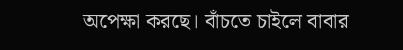অপেক্ষা করছে। বাঁচতে চাইলে বাবার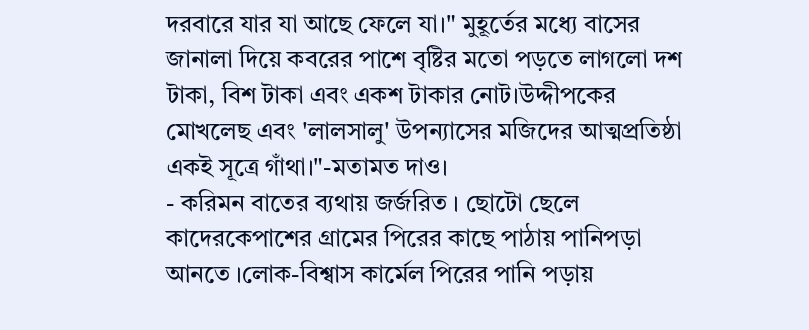দরবারে যার যা আছে ফেলে যা।" মুহূর্তের মধ্যে বাসের জানালা দিয়ে কবরের পাশে বৃষ্টির মতো পড়তে লাগলো দশ টাকা, বিশ টাকা এবং একশ টাকার নোট।উদ্দীপকের মোখলেছ এবং 'লালসালু' উপন্যাসের মজিদের আত্মপ্রতিষ্ঠা একই সূত্রে গাঁথা।"-মতামত দাও।
- করিমন বাতের ব্যথায় জর্জরিত । ছোটো ছেলে কাদেরকেপাশের গ্রামের পিরের কাছে পাঠায় পানিপড়া আনতে ।লোক-বিশ্বাস কার্মেল পিরের পানি পড়ায়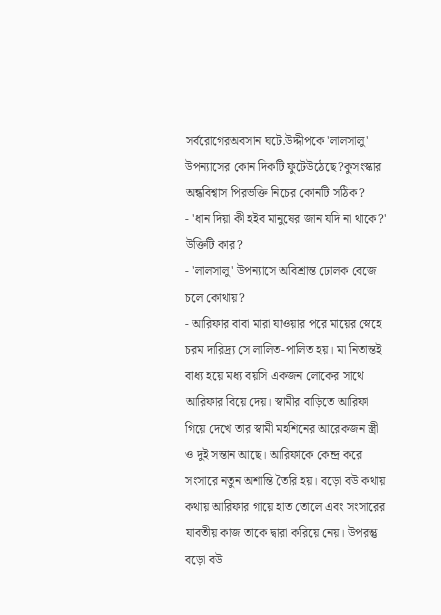সর্বরোগেরঅবসান ঘটে.উদ্দীপকে 'লালসালু' উপন্যাসের কোন দিকটি ফুটেউঠেছে?কুসংস্কার অন্ধবিশ্বাস পিরভক্তি নিচের কোনটি সঠিক?
- 'ধান দিয়া কী হইব মানুষের জান যদি না থাকে?' উক্তিটি কার?
- 'লালসালু' উপন্যাসে অবিশ্রান্ত ঢোলক বেজে চলে কোথায়?
- আরিফার বাবা মারা যাওয়ার পরে মায়ের স্নেহে চরম দারিদ্র্য সে লালিত-পালিত হয়। মা নিতান্তই বাধ্য হয়ে মধ্য বয়সি একজন লোকের সাথে আরিফার বিয়ে দেয়। স্বামীর বাড়িতে আরিফা গিয়ে দেখে তার স্বামী মহশিনের আরেকজন স্ত্রী ও দুই সন্তান আছে। আরিফাকে কেন্দ্র করে সংসারে নতুন অশান্তি তৈরি হয়। বড়ো বউ কথায় কথায় আরিফার গায়ে হাত তোলে এবং সংসারের যাবতীয় কাজ তাকে দ্বারা করিয়ে নেয়। উপরন্তু বড়ো বউ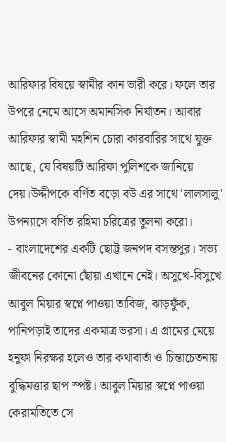আরিফার বিষয়ে স্বামীর কান ভারী করে। ফলে তার উপরে নেমে আসে অমানসিক নির্যাতন। আবার আরিফার স্বামী মহশিন চোরা কারবারির সাথে যুক্ত আছে, যে বিষয়টি আরিফা পুলিশকে জানিয়ে দেয়।উদ্দীপকে বর্ণিত বড়ো বউ এর সাথে 'লালসালু' উপন্যাসে বর্ণিত রহিমা চরিত্রের তুলনা করো।
- বাংলাদেশের একটি ছোট্ট জনপদ বসন্তপুর। সভ্য জীবনের কোনো ছোঁয়া এখানে নেই। অসুখে-বিসুখে আবুল মিয়ার স্বপ্নে পাওয়া তাবিজ, ঝাড়ফুঁক, পানিপড়াই তাদের একমাত্র ভরসা। এ গ্রামের মেয়ে হনুফা নিরক্ষর হলেও তার কথাবার্তা ও চিন্তাচেতনায় বুদ্ধিমত্তার ছাপ স্পষ্ট। আবুল মিয়ার স্বপ্নে পাওয়া কেরামতিতে সে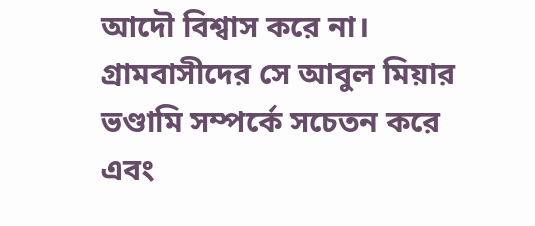আদৌ বিশ্বাস করে না। গ্রামবাসীদের সে আবুল মিয়ার ভণ্ডামি সম্পর্কে সচেতন করে এবং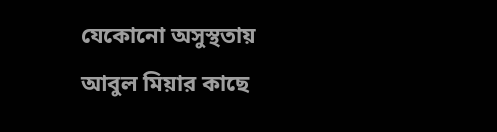যেকোনো অসুস্থতায় আবুল মিয়ার কাছে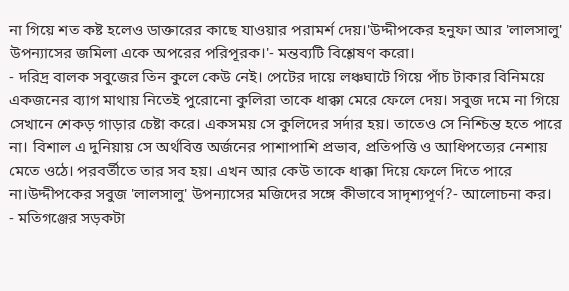না গিয়ে শত কষ্ট হলেও ডাক্তারের কাছে যাওয়ার পরামর্শ দেয়।'উদ্দীপকের হনুফা আর 'লালসালু' উপন্যাসের জমিলা একে অপরের পরিপূরক।'- মন্তব্যটি বিশ্লেষণ করো।
- দরিদ্র বালক সবুজের তিন কুলে কেউ নেই। পেটের দায়ে লঞ্চঘাটে গিয়ে পাঁচ টাকার বিনিময়ে একজনের ব্যাগ মাথায় নিতেই পুরোনো কুলিরা তাকে ধাক্কা মেরে ফেলে দেয়। সবুজ দমে না গিয়ে সেখানে শেকড় গাড়ার চেষ্টা করে। একসময় সে কুলিদের সর্দার হয়। তাতেও সে নিশ্চিন্ত হতে পারে না। বিশাল এ দুনিয়ায় সে অর্থবিত্ত অর্জনের পাশাপাশি প্রভাব, প্রতিপত্তি ও আধিপত্যের নেশায় মেতে ওঠে। পরবর্তীতে তার সব হয়। এখন আর কেউ তাকে ধাক্কা দিয়ে ফেলে দিতে পারে না।উদ্দীপকের সবুজ 'লালসালু' উপন্যাসের মজিদের সঙ্গে কীভাবে সাদৃশ্যপূর্ণ?- আলোচনা কর।
- মতিগঞ্জের সড়কটা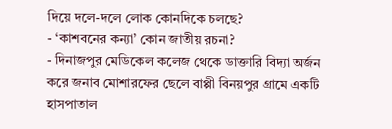দিয়ে দলে-দলে লোক কোনদিকে চলছে?
- ‘কাশবনের কন্যা’ কোন জাতীয় রচনা?
- দিনাজপুর মেডিকেল কলেজ থেকে ডাক্তারি বিদ্যা অর্জন করে জনাব মোশারফের ছেলে বাপ্পী বিনয়পুর গ্রামে একটি হাসপাতাল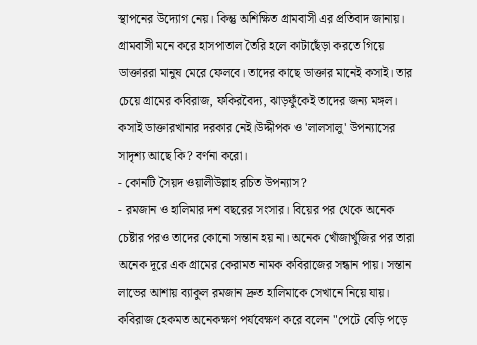স্থাপনের উদ্যোগ নেয়। কিন্তু অশিক্ষিত গ্রামবাসী এর প্রতিবাদ জানায়। গ্রামবাসী মনে করে হাসপাতাল তৈরি হলে কাটাছেঁড়া করতে গিয়ে ডাক্তাররা মানুষ মেরে ফেলবে। তাদের কাছে ডাক্তার মানেই কসাই। তার চেয়ে গ্রামের কবিরাজ, ফকিরবৈদ্য, ঝাড়ফুঁকেই তাদের জন্য মঙ্গল। কসাই ডাক্তারখানার দরকার নেই।উদ্দীপক ও 'লালসালু' উপন্যাসের সাদৃশ্য আছে কি? বর্ণনা করো।
- কোনটি সৈয়দ ওয়ালীউল্লাহ রচিত উপন্যাস?
- রমজান ও হালিমার দশ বছরের সংসার। বিয়ের পর থেকে অনেক চেষ্টার পরও তাদের কোনো সন্তান হয় না। অনেক খোঁজাখুঁজির পর তারা অনেক দূরে এক গ্রামের কেরামত নামক কবিরাজের সন্ধান পায়। সন্তান লাভের আশায় ব্যাকুল রমজান দ্রুত হালিমাকে সেখানে নিয়ে যায়। কবিরাজ হেকমত অনেকক্ষণ পর্যবেক্ষণ করে বলেন "পেটে বেড়ি পড়ে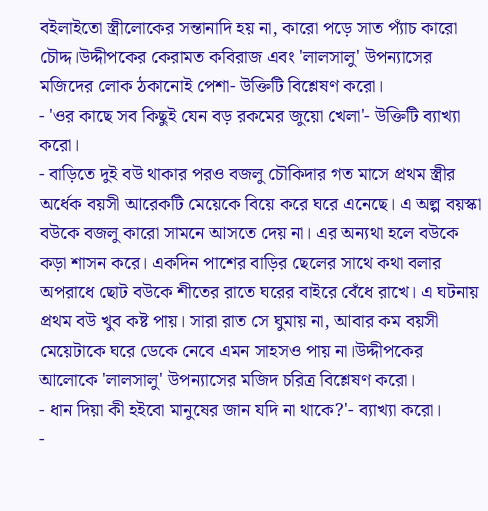বইলাইতো স্ত্রীলোকের সন্তানাদি হয় না, কারো পড়ে সাত প্যাঁচ কারো চৌদ্দ।উদ্দীপকের কেরামত কবিরাজ এবং 'লালসালু' উপন্যাসের মজিদের লোক ঠকানোই পেশা- উক্তিটি বিশ্লেষণ করো।
- 'ওর কাছে সব কিছুই যেন বড় রকমের জুয়ো খেলা'- উক্তিটি ব্যাখ্যা করো।
- বাড়িতে দুই বউ থাকার পরও বজলু চৌকিদার গত মাসে প্রথম স্ত্রীর অর্ধেক বয়সী আরেকটি মেয়েকে বিয়ে করে ঘরে এনেছে। এ অল্প বয়স্কা বউকে বজলু কারো সামনে আসতে দেয় না। এর অন্যথা হলে বউকে কড়া শাসন করে। একদিন পাশের বাড়ির ছেলের সাথে কথা বলার অপরাধে ছোট বউকে শীতের রাতে ঘরের বাইরে বেঁধে রাখে। এ ঘটনায় প্রথম বউ খুব কষ্ট পায়। সারা রাত সে ঘুমায় না, আবার কম বয়সী মেয়েটাকে ঘরে ডেকে নেবে এমন সাহসও পায় না।উদ্দীপকের আলোকে 'লালসালু' উপন্যাসের মজিদ চরিত্র বিশ্লেষণ করো।
- ধান দিয়া কী হইবো মানুষের জান যদি না থাকে?'- ব্যাখ্যা করো।
-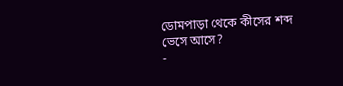ডোমপাড়া থেকে কীসের শব্দ ভেসে আসে?
-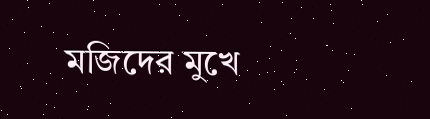মজিদের মুখে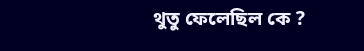থুতু ফেলেছিল কে ?